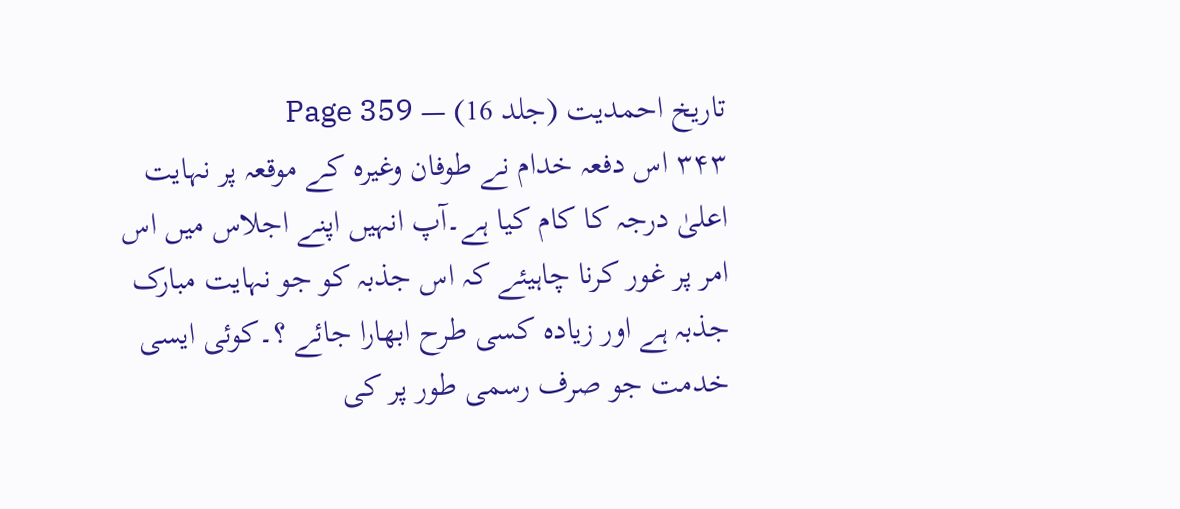تاریخ احمدیت (جلد 16) — Page 359
۳۴۳ اس دفعہ خدام نے طوفان وغیرہ کے موقعہ پر نہایت اعلیٰ درجہ کا کام کیا ہے۔آپ انہیں اپنے اجلاس میں اس امر پر غور کرنا چاہیئے کہ اس جذبہ کو جو نہایت مبارک جذبہ ہے اور زیادہ کسی طرح ابھارا جائے ؟۔کوئی ایسی خدمت جو صرف رسمی طور پر کی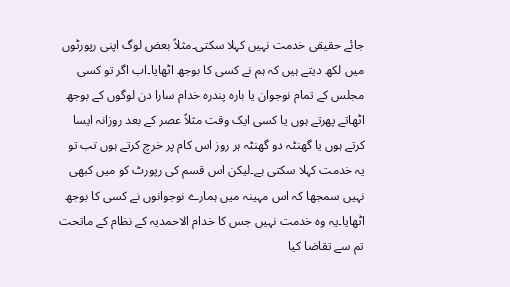جائے حقیقی خدمت نہیں کہلا سکتی۔مثلاً بعض لوگ اپنی رپورٹوں میں لکھ دیتے ہیں کہ ہم نے کسی کا بوجھ اٹھایا۔اب اگر تو کسی مجلس کے تمام نوجوان یا باره پندرہ خدام سارا دن لوگوں کے بوجھ اٹھاتے پھرتے ہوں یا کسی ایک وقت مثلاً عصر کے بعد روزانہ ایسا کرتے ہوں یا گھنٹہ دو گھنٹہ ہر روز اس کام پر خرچ کرتے ہوں تب تو یہ خدمت کہلا سکتی ہے۔لیکن اس قسم کی رپورٹ کو میں کبھی نہیں سمجھا کہ اس مہینہ میں ہمارے نوجوانوں نے کسی کا بوجھ اٹھایا۔یہ وہ خدمت نہیں جس کا خدام الاحمدیہ کے نظام کے ماتحت تم سے تقاضا کیا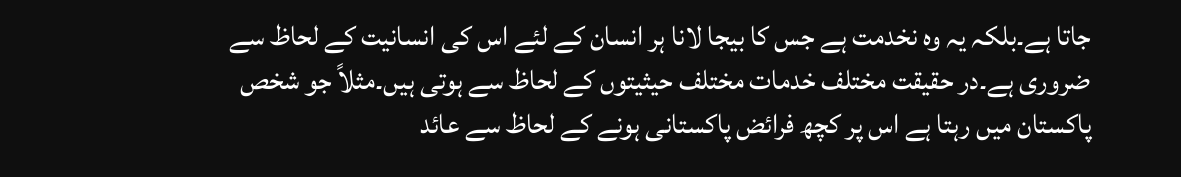جاتا ہے۔بلکہ یہ وہ نخدمت ہے جس کا بیجا لانا ہر انسان کے لئے اس کی انسانیت کے لحاظ سے ضروری ہے۔در حقیقت مختلف خدمات مختلف حیثیتوں کے لحاظ سے ہوتی ہیں۔مثلاً جو شخص پاکستان میں رہتا ہے اس پر کچھ فرائض پاکستانی ہونے کے لحاظ سے عائد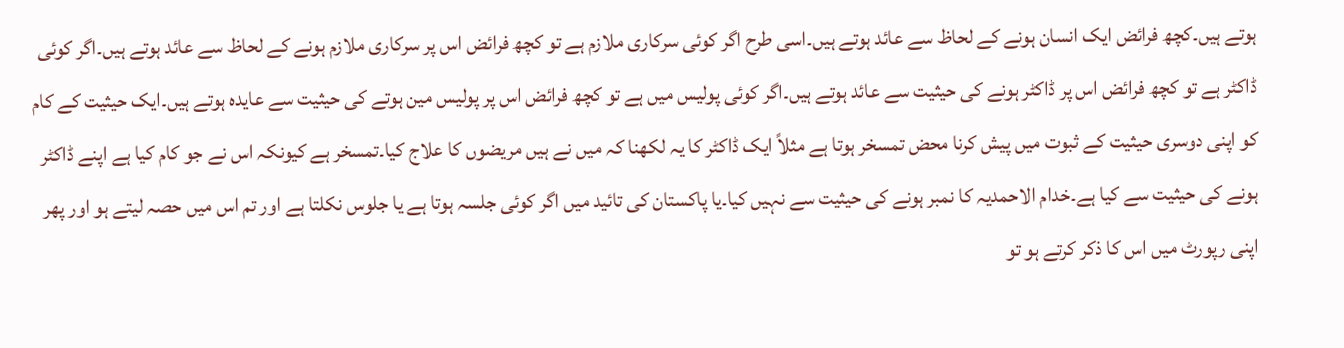ہوتے ہیں۔کچھ فرائض ایک انسان ہونے کے لحاظ سے عائد ہوتے ہیں۔اسی طرح اگر کوئی سرکاری ملازم ہے تو کچھ فرائض اس پر سرکاری ملازم ہونے کے لحاظ سے عائد ہوتے ہیں۔اگر کوئی ڈاکٹر ہے تو کچھ فرائض اس پر ڈاکٹر ہونے کی حیثیت سے عائد ہوتے ہیں۔اگر کوئی پولیس میں ہے تو کچھ فرائض اس پر پولیس مین ہوتے کی حیثیت سے عایدہ ہوتے ہیں۔ایک حیثیت کے کام کو اپنی دوسری حیثیت کے ثبوت میں پیش کرنا محض تمسخر ہوتا ہے مثلاً ایک ڈاکٹر کا یہ لکھنا کہ میں نے ہیں مریضوں کا علاج کیا۔تمسخر ہے کیونکہ اس نے جو کام کیا ہے اپنے ڈاکٹر ہونے کی حیثیت سے کیا ہے۔خدام الاحمدیہ کا نمبر ہونے کی حیثیت سے نہیں کیا۔یا پاکستان کی تائید میں اگر کوئی جلسہ ہوتا ہے یا جلوس نکلتا ہے اور تم اس میں حصہ لیتے ہو اور پھر اپنی رپورٹ میں اس کا ذکر کرتے ہو تو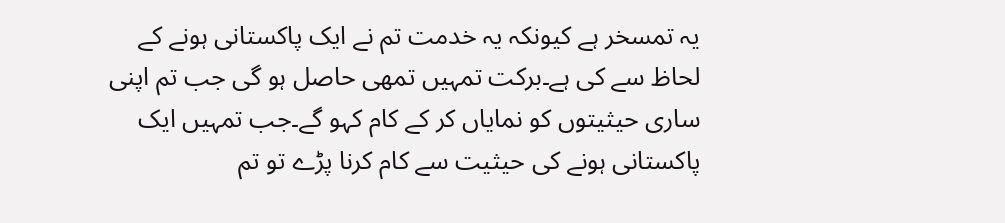یہ تمسخر ہے کیونکہ یہ خدمت تم نے ایک پاکستانی ہونے کے لحاظ سے کی ہے۔برکت تمہیں تمھی حاصل ہو گی جب تم اپنی ساری حیثیتوں کو نمایاں کر کے کام کہو گے۔جب تمہیں ایک پاکستانی ہونے کی حیثیت سے کام کرنا پڑے تو تم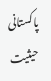پاکستانی حیثیت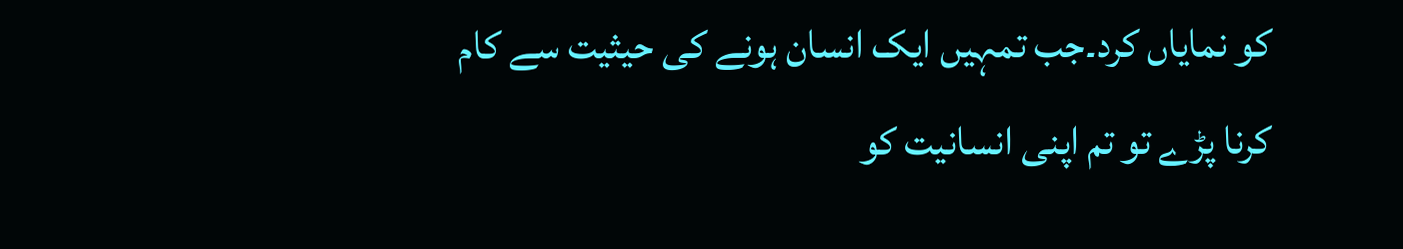کو نمایاں کرد۔جب تمہیں ایک انسان ہونے کی حیثیت سے کام کرنا پڑے تو تم اپنی انسانیت کو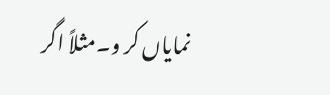نمایاں کر و۔مثلاً اگر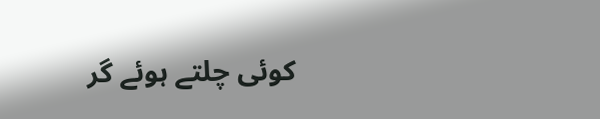کوئی چلتے ہوئے گر